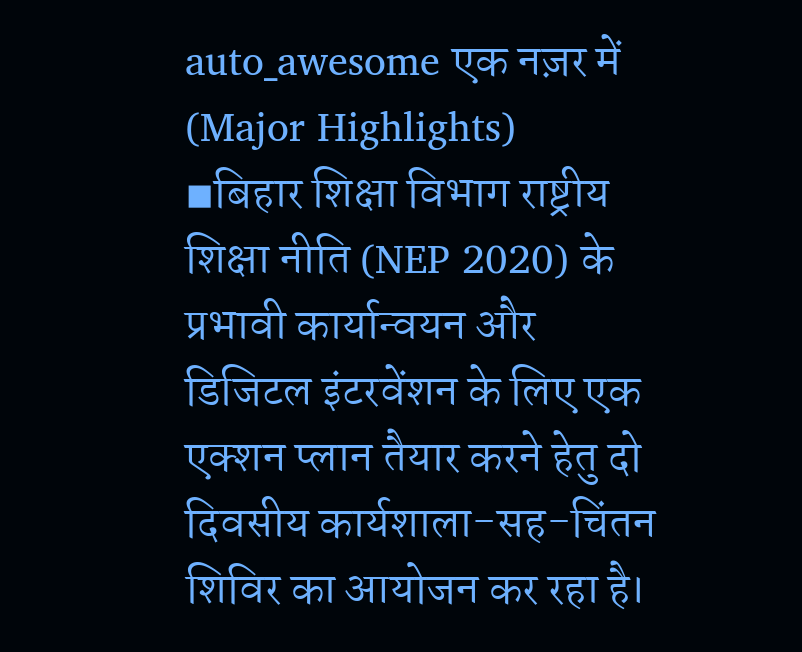auto_awesome एक नज़र में (Major Highlights)
◾बिहार शिक्षा विभाग राष्ट्रीय शिक्षा नीति (NEP 2020) के प्रभावी कार्यान्वयन और डिजिटल इंटरवेंशन के लिए एक एक्शन प्लान तैयार करने हेतु दो दिवसीय कार्यशाला-सह-चिंतन शिविर का आयोजन कर रहा है।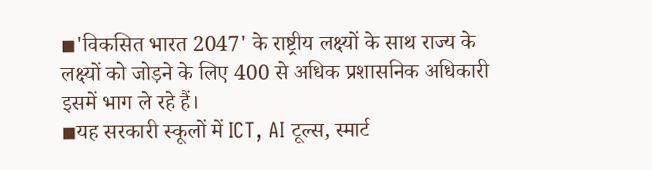◾'विकसित भारत 2047' के राष्ट्रीय लक्ष्यों के साथ राज्य के लक्ष्यों को जोड़ने के लिए 400 से अधिक प्रशासनिक अधिकारी इसमें भाग ले रहे हैं।
◾यह सरकारी स्कूलों में ICT, AI टूल्स, स्मार्ट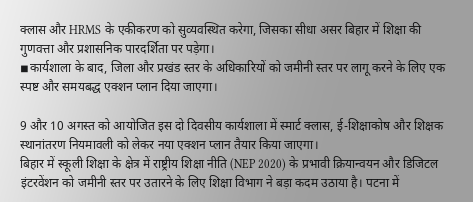क्लास और HRMS के एकीकरण को सुव्यवस्थित करेगा, जिसका सीधा असर बिहार में शिक्षा की गुणवत्ता और प्रशासनिक पारदर्शिता पर पड़ेगा।
◾कार्यशाला के बाद, जिला और प्रखंड स्तर के अधिकारियों को जमीनी स्तर पर लागू करने के लिए एक स्पष्ट और समयबद्ध एक्शन प्लान दिया जाएगा।

9 और 10 अगस्त को आयोजित इस दो दिवसीय कार्यशाला में स्मार्ट क्लास, ई-शिक्षाकोष और शिक्षक स्थानांतरण नियमावली को लेकर नया एक्शन प्लान तैयार किया जाएगा।
बिहार में स्कूली शिक्षा के क्षेत्र में राष्ट्रीय शिक्षा नीति (NEP 2020) के प्रभावी क्रियान्वयन और डिजिटल इंटरवेंशन को जमीनी स्तर पर उतारने के लिए शिक्षा विभाग ने बड़ा कदम उठाया है। पटना में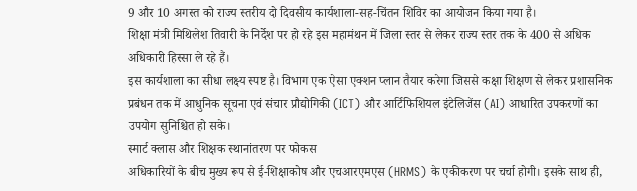9 और 10 अगस्त को राज्य स्तरीय दो दिवसीय कार्यशाला-सह-चिंतन शिविर का आयोजन किया गया है।
शिक्षा मंत्री मिथिलेश तिवारी के निर्देश पर हो रहे इस महामंथन में जिला स्तर से लेकर राज्य स्तर तक के 400 से अधिक अधिकारी हिस्सा ले रहे हैं।
इस कार्यशाला का सीधा लक्ष्य स्पष्ट है। विभाग एक ऐसा एक्शन प्लान तैयार करेगा जिससे कक्षा शिक्षण से लेकर प्रशासनिक प्रबंधन तक में आधुनिक सूचना एवं संचार प्रौद्योगिकी (ICT) और आर्टिफिशियल इंटेलिजेंस (AI) आधारित उपकरणों का उपयोग सुनिश्चित हो सके।
स्मार्ट क्लास और शिक्षक स्थानांतरण पर फोकस
अधिकारियों के बीच मुख्य रूप से ई-शिक्षाकोष और एचआरएमएस (HRMS) के एकीकरण पर चर्चा होगी। इसके साथ ही,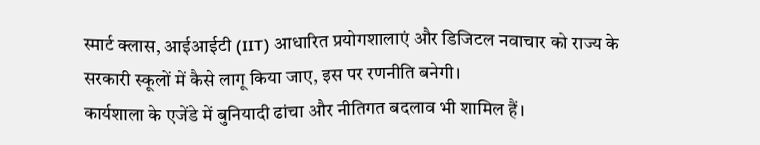स्मार्ट क्लास, आईआईटी (IIT) आधारित प्रयोगशालाएं और डिजिटल नवाचार को राज्य के सरकारी स्कूलों में कैसे लागू किया जाए, इस पर रणनीति बनेगी।
कार्यशाला के एजेंडे में बुनियादी ढांचा और नीतिगत बदलाव भी शामिल हैं।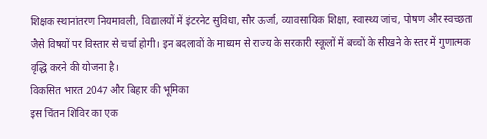शिक्षक स्थानांतरण नियमावली, विद्यालयों में इंटरनेट सुविधा, सौर ऊर्जा, व्यावसायिक शिक्षा, स्वास्थ्य जांच, पोषण और स्वच्छता जैसे विषयों पर विस्तार से चर्चा होगी। इन बदलावों के माध्यम से राज्य के सरकारी स्कूलों में बच्चों के सीखने के स्तर में गुणात्मक वृद्धि करने की योजना है।
विकसित भारत 2047 और बिहार की भूमिका
इस चिंतन शिविर का एक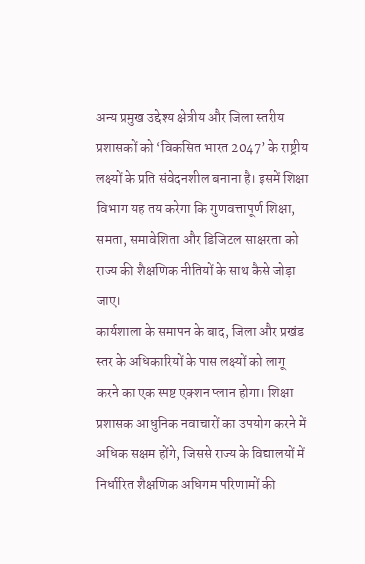अन्य प्रमुख उद्देश्य क्षेत्रीय और जिला स्तरीय प्रशासकों को ‘विकसित भारत 2047’ के राष्ट्रीय लक्ष्यों के प्रति संवेदनशील बनाना है। इसमें शिक्षा विभाग यह तय करेगा कि गुणवत्तापूर्ण शिक्षा, समता, समावेशिता और डिजिटल साक्षरता को राज्य की शैक्षणिक नीतियों के साथ कैसे जोड़ा जाए।
कार्यशाला के समापन के बाद, जिला और प्रखंड स्तर के अधिकारियों के पास लक्ष्यों को लागू करने का एक स्पष्ट एक्शन प्लान होगा। शिक्षा प्रशासक आधुनिक नवाचारों का उपयोग करने में अधिक सक्षम होंगे, जिससे राज्य के विद्यालयों में निर्धारित शैक्षणिक अधिगम परिणामों की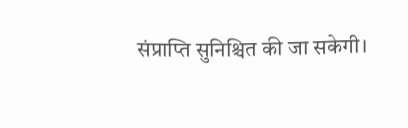संप्राप्ति सुनिश्चित की जा सकेगी।